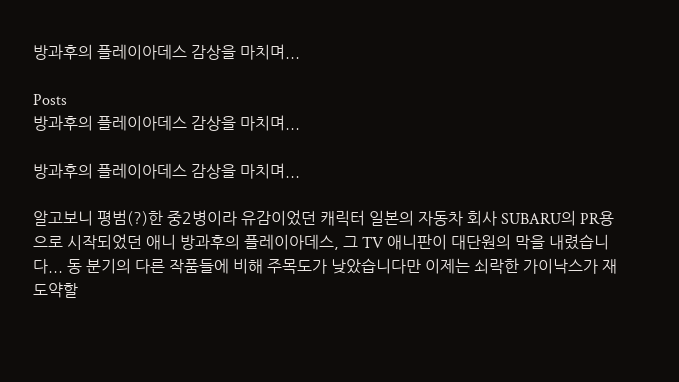방과후의 플레이아데스 감상을 마치며...

Posts
방과후의 플레이아데스 감상을 마치며...

방과후의 플레이아데스 감상을 마치며...

알고보니 평범(?)한 중2병이라 유감이었던 캐릭터 일본의 자동차 회사 SUBARU의 PR용으로 시작되었던 애니 방과후의 플레이아데스, 그 TV 애니판이 대단원의 막을 내렸습니다... 동 분기의 다른 작품들에 비해 주목도가 낮았습니다만 이제는 쇠락한 가이낙스가 재도약할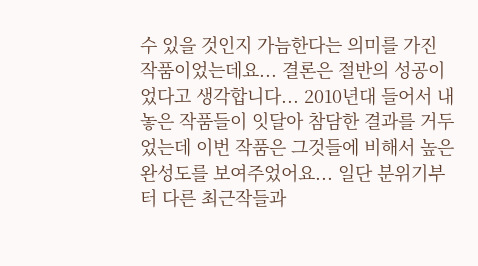수 있을 것인지 가늠한다는 의미를 가진 작품이었는데요... 결론은 절반의 성공이었다고 생각합니다... 2010년대 들어서 내놓은 작품들이 잇달아 참담한 결과를 거두었는데 이번 작품은 그것들에 비해서 높은 완성도를 보여주었어요... 일단 분위기부터 다른 최근작들과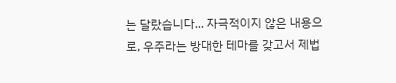는 달랐습니다... 자극적이지 않은 내용으로, 우주라는 방대한 테마를 갖고서 제법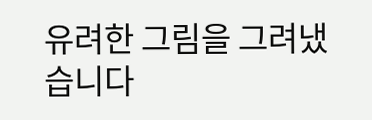유려한 그림을 그려냈습니다